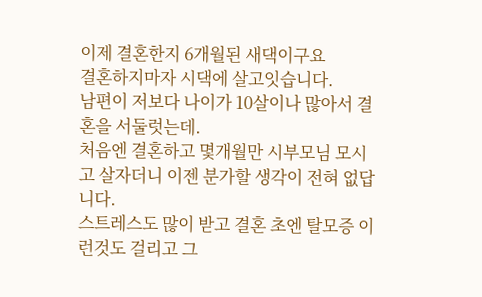이제 결혼한지 6개월된 새댁이구요
결혼하지마자 시댁에 살고잇습니다.
남편이 저보다 나이가 10살이나 많아서 결혼을 서둘럿는데.
처음엔 결혼하고 몇개월만 시부모님 모시고 살자더니 이젠 분가할 생각이 전혀 없답니다.
스트레스도 많이 받고 결혼 초엔 탈모증 이런것도 걸리고 그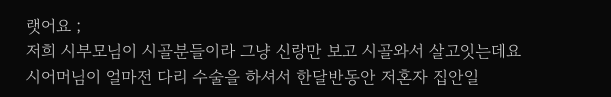랫어요 ;
저희 시부모님이 시골분들이라 그냥 신랑만 보고 시골와서 살고잇는데요
시어머님이 얼마전 다리 수술을 하셔서 한달반동안 저혼자 집안일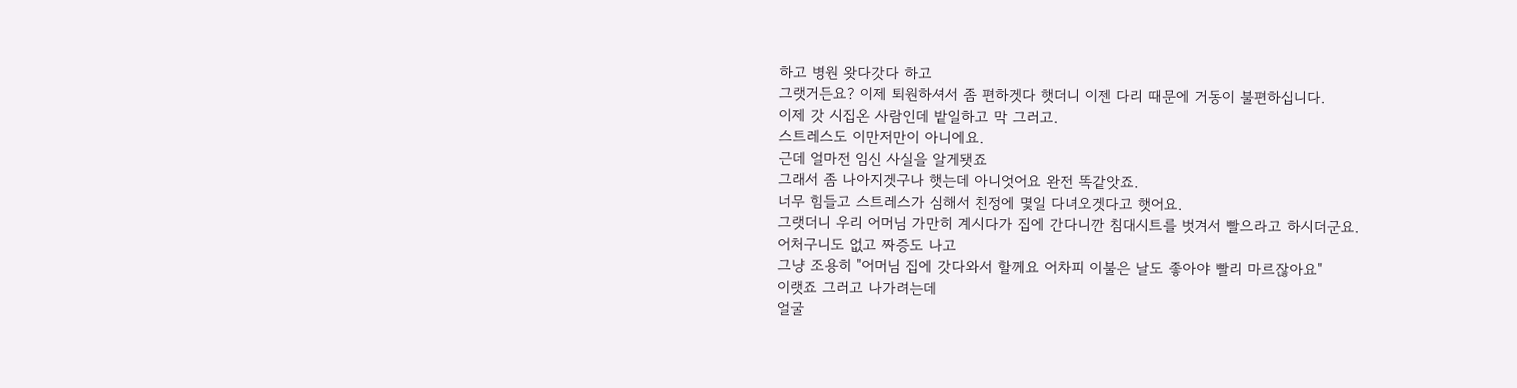하고 병원 왓다갓다 하고
그랫거든요? 이제 퇴원하셔서 좀 편하겟다 햇더니 이젠 다리 때문에 거동이 불편하십니다.
이제 갓 시집온 사람인데 밭일하고 막 그러고.
스트레스도 이만저만이 아니에요.
근데 얼마전 임신 사실을 알게됏죠
그래서 좀 나아지겟구나 햇는데 아니엇어요 완전 똑같앗죠.
너무 힘들고 스트레스가 심해서 친정에 몇일 다녀오겟다고 햇어요.
그랫더니 우리 어머님 가만히 계시다가 집에 간다니깐 침대시트를 벗겨서 빨으라고 하시더군요.
어처구니도 없고 짜증도 나고
그냥 조용히 "어머님 집에 갓다와서 할께요 어차피 이불은 날도 좋아야 빨리 마르잖아요"
이랫죠 그러고 나가려는데
얼굴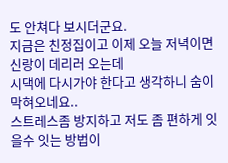도 안쳐다 보시더군요.
지금은 친정집이고 이제 오늘 저녁이면 신랑이 데리러 오는데
시댁에 다시가야 한다고 생각하니 숨이 막혀오네요..
스트레스좀 방지하고 저도 좀 편하게 잇을수 잇는 방법이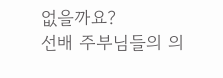없을까요?
선배 주부님들의 의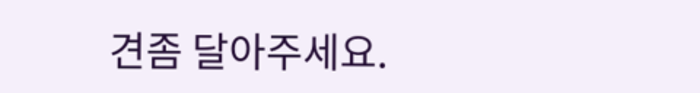견좀 달아주세요.